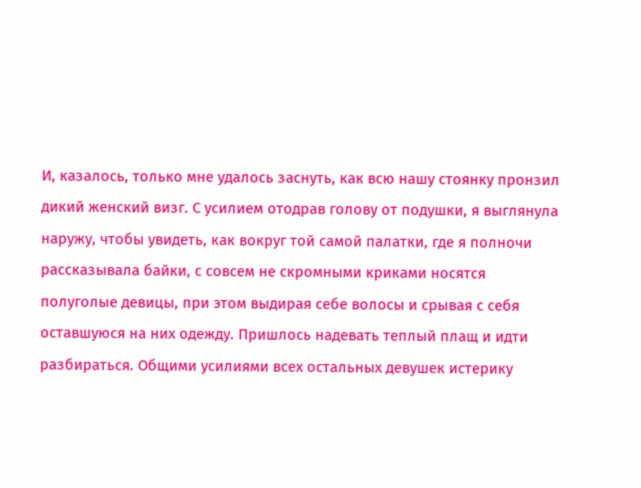И, казалось, только мне удалось заснуть, как всю нашу стоянку пронзил дикий женский визг. С усилием отодрав голову от подушки, я выглянула наружу, чтобы увидеть, как вокруг той самой палатки, где я полночи рассказывала байки, с совсем не скромными криками носятся полуголые девицы, при этом выдирая себе волосы и срывая с себя оставшуюся на них одежду. Пришлось надевать теплый плащ и идти разбираться. Общими усилиями всех остальных девушек истерику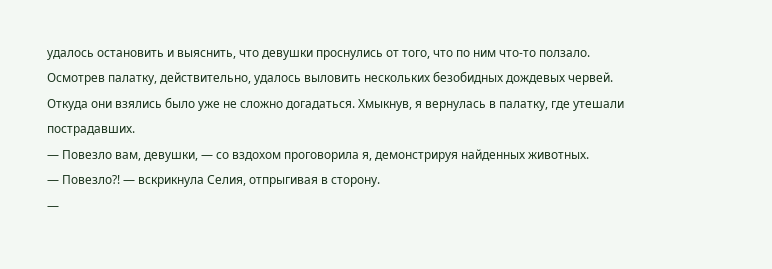удалось остановить и выяснить, что девушки проснулись от того, что по ним что-то ползало. Осмотрев палатку, действительно, удалось выловить нескольких безобидных дождевых червей. Откуда они взялись было уже не сложно догадаться. Хмыкнув, я вернулась в палатку, где утешали пострадавших.
— Повезло вам, девушки, — со вздохом проговорила я, демонстрируя найденных животных.
— Повезло?! — вскрикнула Селия, отпрыгивая в сторону.
—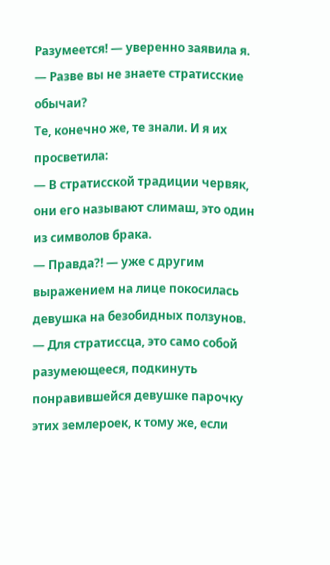Разумеется! — уверенно заявила я. — Разве вы не знаете стратисские обычаи?
Те, конечно же, те знали. И я их просветила:
— В стратисской традиции червяк, они его называют слимаш, это один из символов брака.
— Правда?! — уже с другим выражением на лице покосилась девушка на безобидных ползунов.
— Для стратиссца, это само собой разумеющееся, подкинуть понравившейся девушке парочку этих землероек, к тому же, если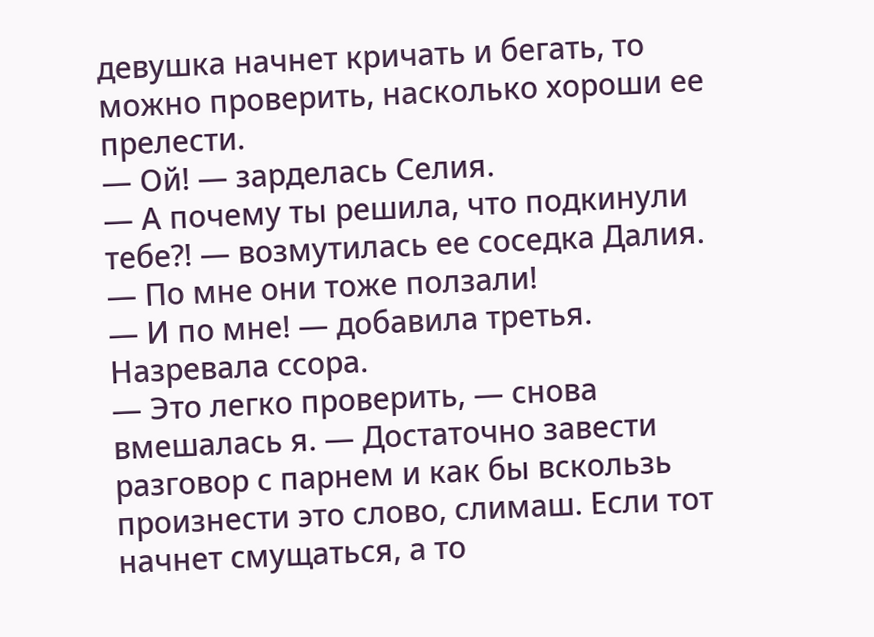девушка начнет кричать и бегать, то можно проверить, насколько хороши ее прелести.
— Ой! — зарделась Селия.
— А почему ты решила, что подкинули тебе?! — возмутилась ее соседка Далия. — По мне они тоже ползали!
— И по мне! — добавила третья. Назревала ссора.
— Это легко проверить, — снова вмешалась я. — Достаточно завести разговор с парнем и как бы вскользь произнести это слово, слимаш. Если тот начнет смущаться, а то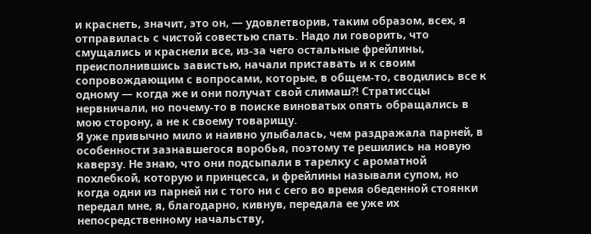и краснеть, значит, это он, — удовлетворив, таким образом, всех, я отправилась с чистой совестью спать. Надо ли говорить, что смущались и краснели все, из-за чего остальные фрейлины, преисполнившись завистью, начали приставать и к своим сопровождающим с вопросами, которые, в общем-то, сводились все к одному — когда же и они получат свой слимаш?! Стратиссцы нервничали, но почему-то в поиске виноватых опять обращались в мою сторону, а не к своему товарищу.
Я уже привычно мило и наивно улыбалась, чем раздражала парней, в особенности зазнавшегося воробья, поэтому те решились на новую каверзу. Не знаю, что они подсыпали в тарелку с ароматной похлебкой, которую и принцесса, и фрейлины называли супом, но когда одни из парней ни с того ни с сего во время обеденной стоянки передал мне, я, благодарно, кивнув, передала ее уже их непосредственному начальству,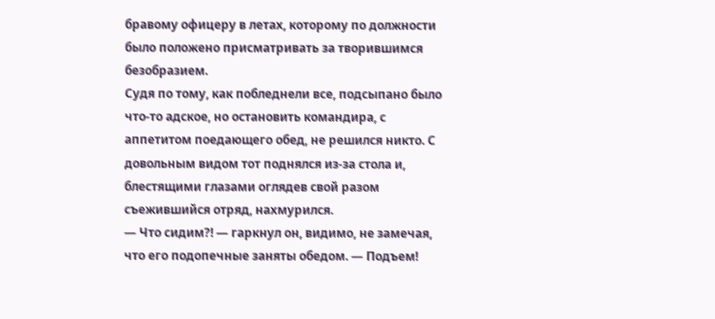бравому офицеру в летах, которому по должности было положено присматривать за творившимся безобразием.
Судя по тому, как побледнели все, подсыпано было что-то адское, но остановить командира, с аппетитом поедающего обед, не решился никто. С довольным видом тот поднялся из-за стола и, блестящими глазами оглядев свой разом съежившийся отряд, нахмурился.
— Что сидим?! — гаркнул он, видимо, не замечая, что его подопечные заняты обедом. — Подъем!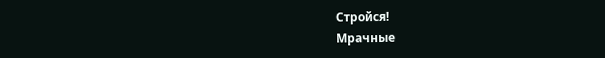Стройся!
Мрачные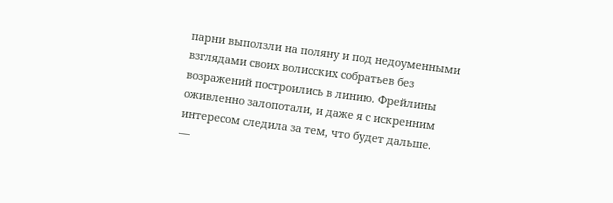парни выползли на поляну и под недоуменными взглядами своих волисских собратьев без возражений построились в линию. Фрейлины оживленно залопотали, и даже я с искренним интересом следила за тем, что будет дальше.
—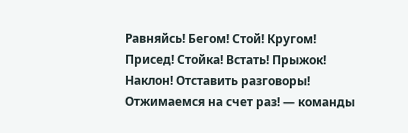Равняйсь! Бегом! Стой! Кругом! Присед! Стойка! Встать! Прыжок! Наклон! Отставить разговоры! Отжимаемся на счет раз! — команды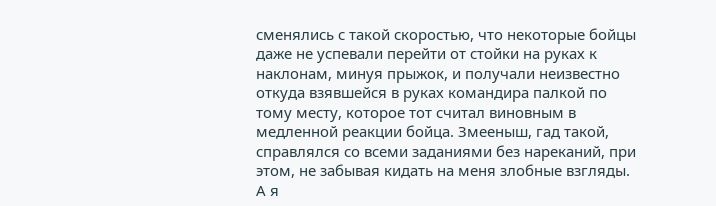сменялись с такой скоростью, что некоторые бойцы даже не успевали перейти от стойки на руках к наклонам, минуя прыжок, и получали неизвестно откуда взявшейся в руках командира палкой по тому месту, которое тот считал виновным в медленной реакции бойца. Змееныш, гад такой, справлялся со всеми заданиями без нареканий, при этом, не забывая кидать на меня злобные взгляды. А я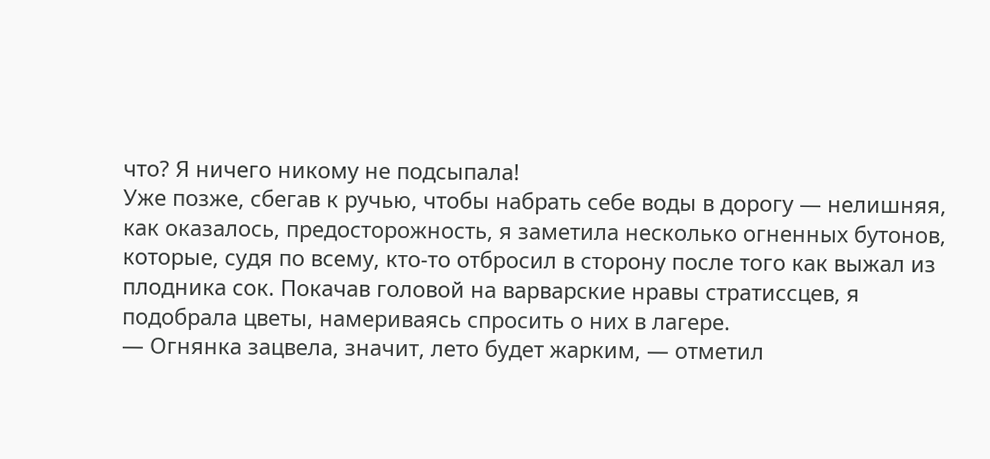что? Я ничего никому не подсыпала!
Уже позже, сбегав к ручью, чтобы набрать себе воды в дорогу — нелишняя, как оказалось, предосторожность, я заметила несколько огненных бутонов, которые, судя по всему, кто-то отбросил в сторону после того как выжал из плодника сок. Покачав головой на варварские нравы стратиссцев, я подобрала цветы, намериваясь спросить о них в лагере.
— Огнянка зацвела, значит, лето будет жарким, — отметил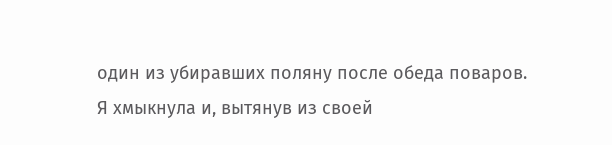один из убиравших поляну после обеда поваров. Я хмыкнула и, вытянув из своей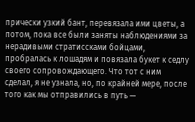прически узкий бант, перевязала ими цветы, а потом, пока все были заняты наблюдениями за нерадивыми стратиссками бойцами, пробралась к лошадям и повязала букет к седлу своего сопровождающего. Что тот с ним сделал, я не узнала, но, по крайней мере, после того как мы отправились в путь —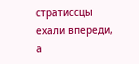стратиссцы ехали впереди, а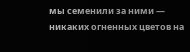мы семенили за ними — никаких огненных цветов на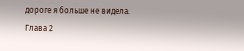дороге я больше не видела.
Глава 2